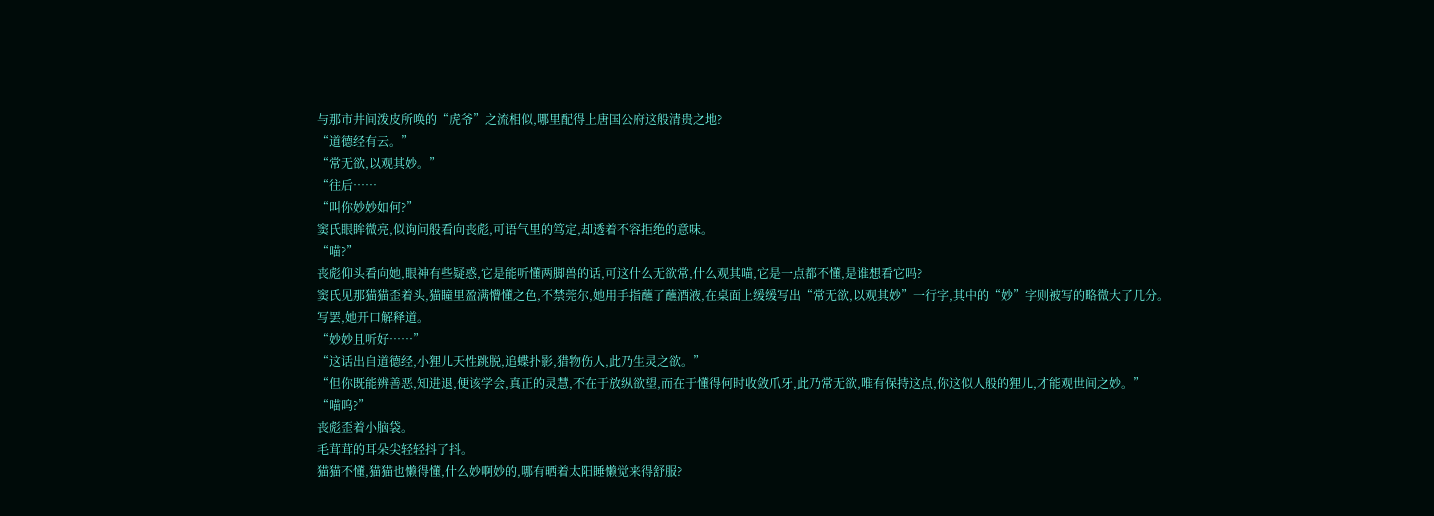与那市井间泼皮所唤的“虎爷”之流相似,哪里配得上唐国公府这般清贵之地?
“道德经有云。”
“常无欲,以观其妙。”
“往后……
“叫你妙妙如何?”
窦氏眼眸微亮,似询问般看向丧彪,可语气里的笃定,却透着不容拒绝的意味。
“喵?”
丧彪仰头看向她,眼神有些疑惑,它是能听懂两脚兽的话,可这什么无欲常,什么观其喵,它是一点都不懂,是谁想看它吗?
窦氏见那猫猫歪着头,猫瞳里盈满懵懂之色,不禁莞尔,她用手指蘸了蘸酒液,在桌面上缓缓写出“常无欲,以观其妙”一行字,其中的“妙”字则被写的略微大了几分。
写罢,她开口解释道。
“妙妙且听好……”
“这话出自道德经,小狸儿天性跳脱,追蝶扑影,猎物伤人,此乃生灵之欲。”
“但你既能辨善恶,知进退,便该学会,真正的灵慧,不在于放纵欲望,而在于懂得何时收敛爪牙,此乃常无欲,唯有保持这点,你这似人般的狸儿,才能观世间之妙。”
“喵呜?”
丧彪歪着小脑袋。
毛茸茸的耳朵尖轻轻抖了抖。
猫猫不懂,猫猫也懒得懂,什么妙啊妙的,哪有晒着太阳睡懒觉来得舒服?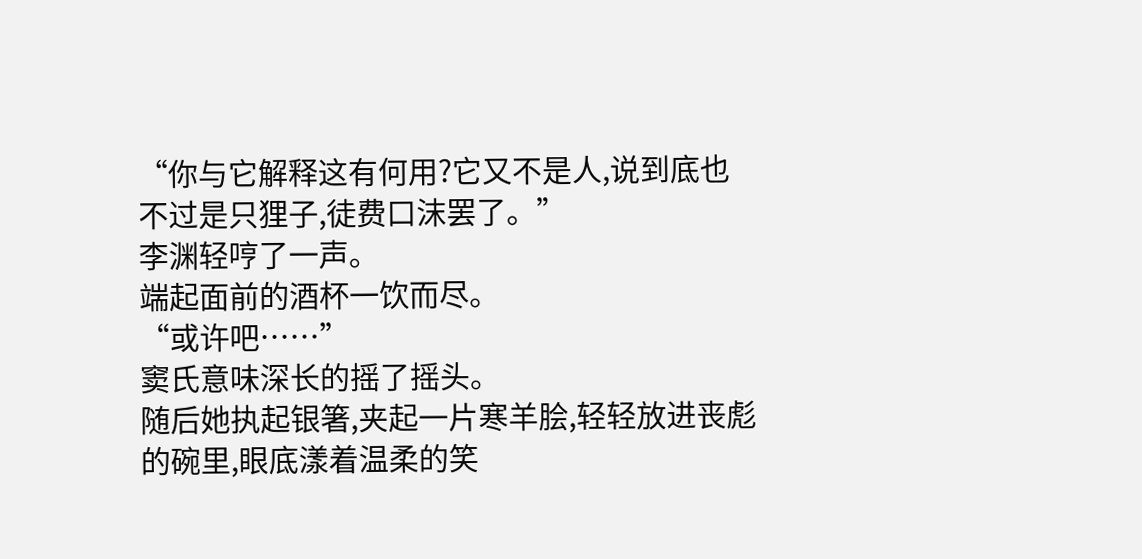“你与它解释这有何用?它又不是人,说到底也不过是只狸子,徒费口沫罢了。”
李渊轻哼了一声。
端起面前的酒杯一饮而尽。
“或许吧……”
窦氏意味深长的摇了摇头。
随后她执起银箸,夹起一片寒羊脍,轻轻放进丧彪的碗里,眼底漾着温柔的笑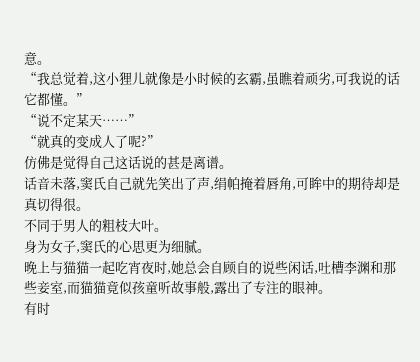意。
“我总觉着,这小狸儿就像是小时候的玄霸,虽瞧着顽劣,可我说的话它都懂。”
“说不定某天……”
“就真的变成人了呢?”
仿佛是觉得自己这话说的甚是离谱。
话音未落,窦氏自己就先笑出了声,绢帕掩着唇角,可眸中的期待却是真切得很。
不同于男人的粗枝大叶。
身为女子,窦氏的心思更为细腻。
晚上与猫猫一起吃宵夜时,她总会自顾自的说些闲话,吐槽李渊和那些妾室,而猫猫竟似孩童听故事般,露出了专注的眼神。
有时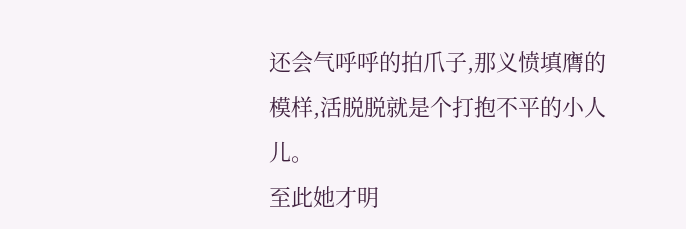还会气呼呼的拍爪子,那义愤填膺的模样,活脱脱就是个打抱不平的小人儿。
至此她才明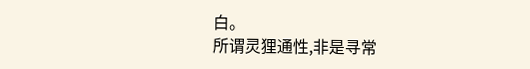白。
所谓灵狸通性,非是寻常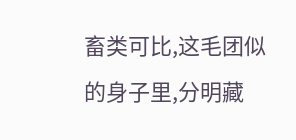畜类可比,这毛团似的身子里,分明藏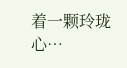着一颗玲珑心…